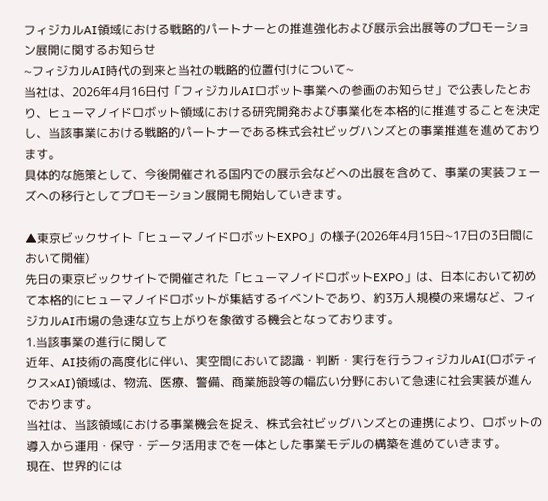フィジカルAI領域における戦略的パートナーとの推進強化および展示会出展等のプロモーション展開に関するお知らせ
~フィジカルAI時代の到来と当社の戦略的位置付けについて~
当社は、2026年4月16日付「フィジカルAIロボット事業への参画のお知らせ」で公表したとおり、ヒューマノイドロボット領域における研究開発および事業化を本格的に推進することを決定し、当該事業における戦略的パートナーである株式会社ビッグハンズとの事業推進を進めております。
具体的な施策として、今後開催される国内での展示会などへの出展を含めて、事業の実装フェーズへの移行としてプロモーション展開も開始していきます。

▲東京ビックサイト「ヒューマノイドロボットEXPO」の様子(2026年4月15日~17日の3日間において開催)
先日の東京ビックサイトで開催された「ヒューマノイドロボットEXPO」は、日本において初めて本格的にヒューマノイドロボットが集結するイベントであり、約3万人規模の来場など、フィジカルAI市場の急速な立ち上がりを象徴する機会となっております。
1.当該事業の進行に関して
近年、AI技術の高度化に伴い、実空間において認識・判断・実行を行うフィジカルAI(ロボティクス×AI)領域は、物流、医療、警備、商業施設等の幅広い分野において急速に社会実装が進んでおります。
当社は、当該領域における事業機会を捉え、株式会社ビッグハンズとの連携により、ロボットの導入から運用・保守・データ活用までを一体とした事業モデルの構築を進めていきます。
現在、世界的には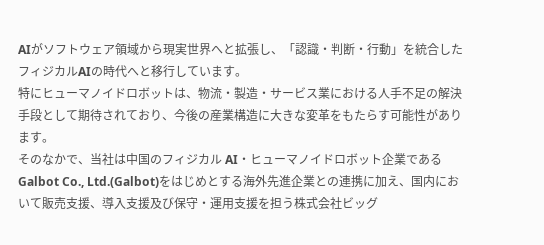AIがソフトウェア領域から現実世界へと拡張し、「認識・判断・行動」を統合したフィジカルAIの時代へと移行しています。
特にヒューマノイドロボットは、物流・製造・サービス業における人手不足の解決手段として期待されており、今後の産業構造に大きな変革をもたらす可能性があります。
そのなかで、当社は中国のフィジカル AI・ヒューマノイドロボット企業である Galbot Co., Ltd.(Galbot)をはじめとする海外先進企業との連携に加え、国内において販売支援、導入支援及び保守・運用支援を担う株式会社ビッグ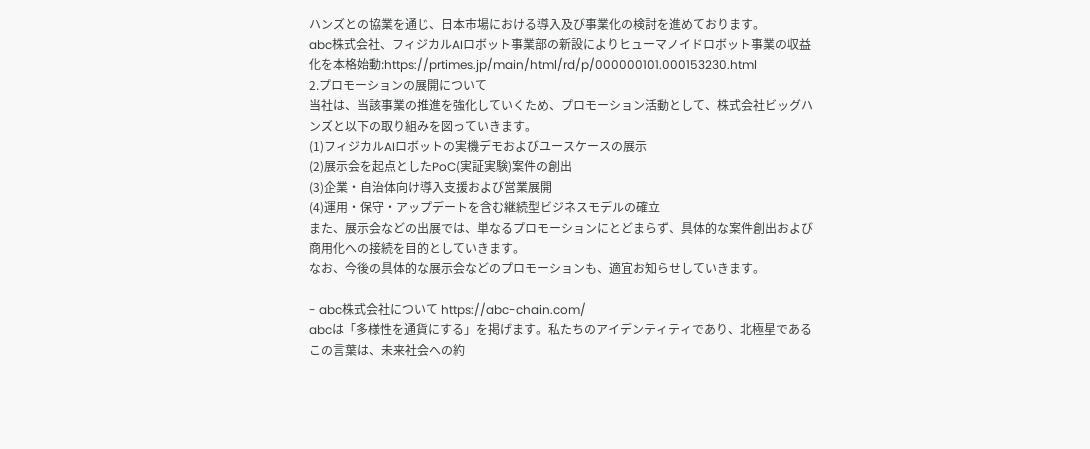ハンズとの協業を通じ、日本市場における導入及び事業化の検討を進めております。
abc株式会社、フィジカルAIロボット事業部の新設によりヒューマノイドロボット事業の収益化を本格始動:https://prtimes.jp/main/html/rd/p/000000101.000153230.html
2.プロモーションの展開について
当社は、当該事業の推進を強化していくため、プロモーション活動として、株式会社ビッグハンズと以下の取り組みを図っていきます。
(1)フィジカルAIロボットの実機デモおよびユースケースの展示
(2)展示会を起点としたPoC(実証実験)案件の創出
(3)企業・自治体向け導入支援および営業展開
(4)運用・保守・アップデートを含む継続型ビジネスモデルの確立
また、展示会などの出展では、単なるプロモーションにとどまらず、具体的な案件創出および商用化への接続を目的としていきます。
なお、今後の具体的な展示会などのプロモーションも、適宜お知らせしていきます。

- abc株式会社について https://abc-chain.com/
abcは「多様性を通貨にする」を掲げます。私たちのアイデンティティであり、北極星であるこの言葉は、未来社会への約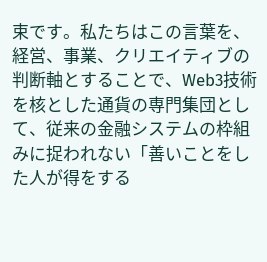束です。私たちはこの言葉を、経営、事業、クリエイティブの判断軸とすることで、Web3技術を核とした通貨の専門集団として、従来の金融システムの枠組みに捉われない「善いことをした人が得をする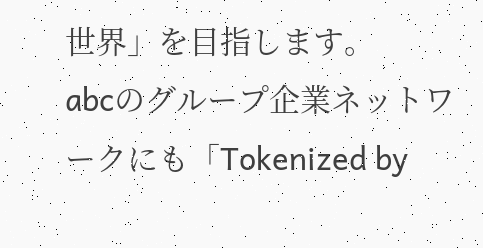世界」を目指します。
abcのグループ企業ネットワークにも「Tokenized by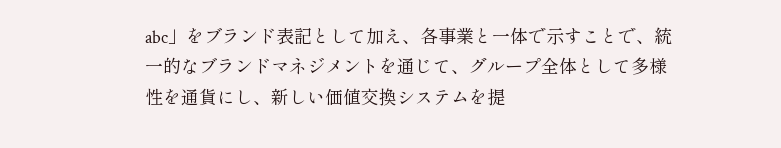abc」をブランド表記として加え、各事業と一体で示すことで、統一的なブランドマネジメントを通じて、グループ全体として多様性を通貨にし、新しい価値交換システムを提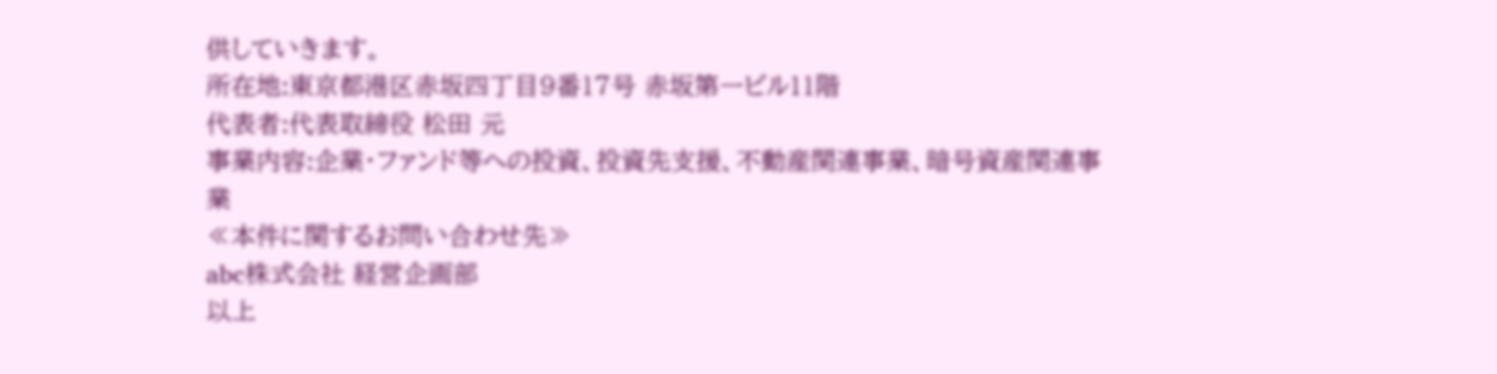供していきます。
所在地:東京都港区赤坂四丁目9番17号 赤坂第一ビル11階
代表者:代表取締役 松田 元
事業内容:企業・ファンド等への投資、投資先支援、不動産関連事業、暗号資産関連事業
≪本件に関するお問い合わせ先≫
abc株式会社 経営企画部
以上